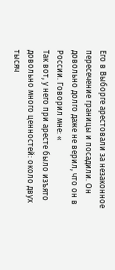Его в Выборге арестовали за незаконное пересечение границы и посадили. Он довольно долго даже не верил, что он в России. Говорил мне: «
Так вот, у него при аресте было изъято довольно много ценностей: около двух тысяч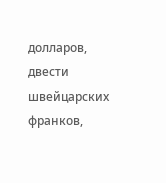долларов, двести швейцарских франков,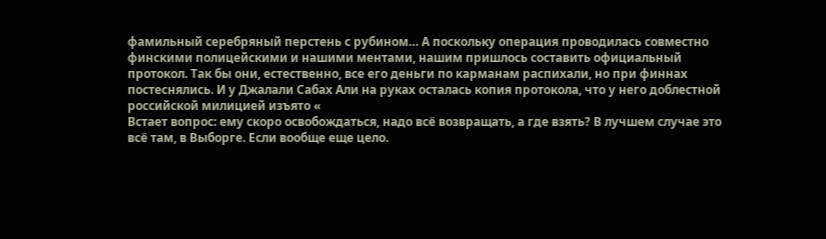фамильный серебряный перстень с рубином… А поскольку операция проводилась совместно финскими полицейскими и нашими ментами, нашим пришлось составить официальный протокол. Так бы они, естественно, все его деньги по карманам распихали, но при финнах постеснялись. И у Джалали Сабах Али на руках осталась копия протокола, что у него доблестной российской милицией изъято «
Встает вопрос: ему скоро освобождаться, надо всё возвращать, а где взять? В лучшем случае это всё там, в Выборге. Если вообще еще цело.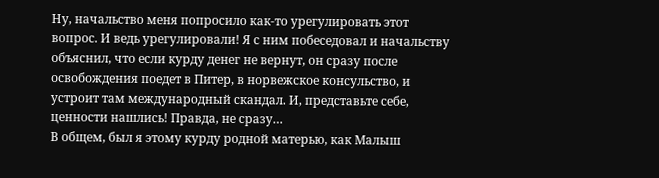Ну, начальство меня попросило как-то урегулировать этот вопрос. И ведь урегулировали! Я с ним побеседовал и начальству объяснил, что если курду денег не вернут, он сразу после освобождения поедет в Питер, в норвежское консульство, и устроит там международный скандал. И, представьте себе, ценности нашлись! Правда, не сразу…
В общем, был я этому курду родной матерью, как Малыш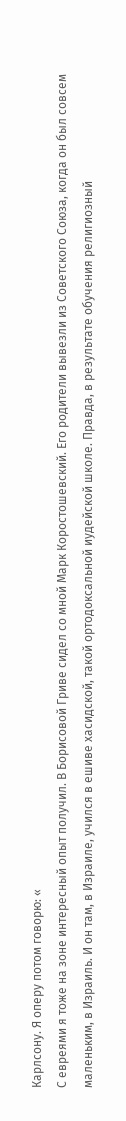Карлсону. Я оперу потом говорю: «
С евреями я тоже на зоне интересный опыт получил. В Борисовой Гриве сидел со мной Марк Коростошевский. Его родители вывезли из Советского Союза, когда он был совсем маленьким, в Израиль. И он там, в Израиле, учился в ешиве хасидской, такой ортодоксальной иудейской школе. Правда, в результате обучения религиозный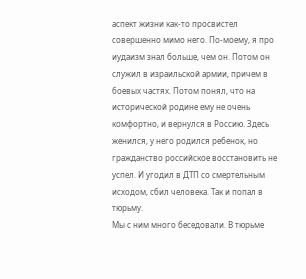аспект жизни как-то просвистел совершенно мимо него. По-моему, я про иудаизм знал больше, чем он. Потом он служил в израильской армии, причем в боевых частях. Потом понял, что на исторической родине ему не очень комфортно, и вернулся в Россию. Здесь женился, у него родился ребенок, но гражданство российское восстановить не успел. И угодил в ДТП со смертельным исходом, сбил человека. Так и попал в тюрьму.
Мы с ним много беседовали. В тюрьме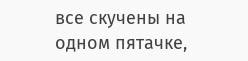все скучены на одном пятачке,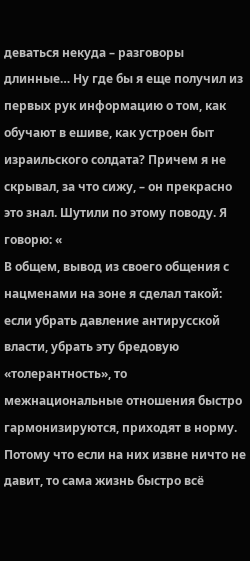деваться некуда – разговоры длинные… Ну где бы я еще получил из первых рук информацию о том, как обучают в ешиве, как устроен быт израильского солдата? Причем я не скрывал, за что сижу, – он прекрасно это знал. Шутили по этому поводу. Я говорю: «
В общем, вывод из своего общения с нацменами на зоне я сделал такой: если убрать давление антирусской власти, убрать эту бредовую «толерантность», то межнациональные отношения быстро гармонизируются, приходят в норму. Потому что если на них извне ничто не давит, то сама жизнь быстро всё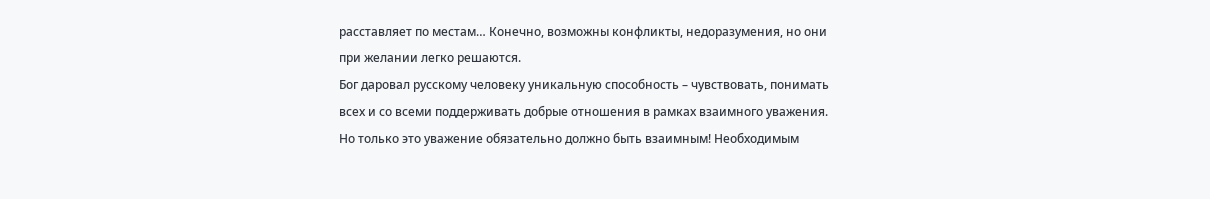расставляет по местам… Конечно, возможны конфликты, недоразумения, но они при желании легко решаются.
Бог даровал русскому человеку уникальную способность – чувствовать, понимать всех и со всеми поддерживать добрые отношения в рамках взаимного уважения. Но только это уважение обязательно должно быть взаимным! Необходимым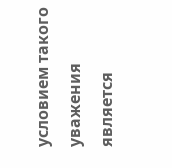условием такого уважения является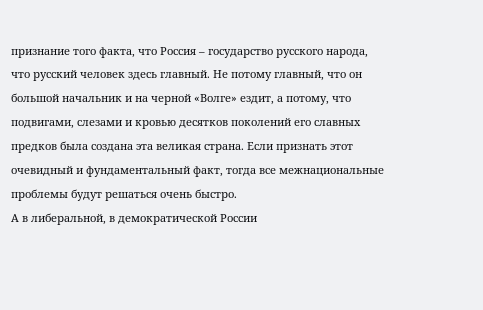признание того факта, что Россия – государство русского народа, что русский человек здесь главный. Не потому главный, что он большой начальник и на черной «Волге» ездит, а потому, что подвигами, слезами и кровью десятков поколений его славных предков была создана эта великая страна. Если признать этот очевидный и фундаментальный факт, тогда все межнациональные проблемы будут решаться очень быстро.
А в либеральной, в демократической России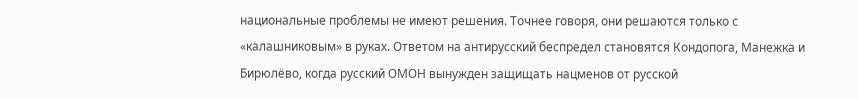национальные проблемы не имеют решения. Точнее говоря, они решаются только с «калашниковым» в руках. Ответом на антирусский беспредел становятся Кондопога, Манежка и Бирюлёво, когда русский ОМОН вынужден защищать нацменов от русской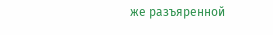же разъяренной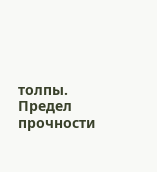толпы.
Предел прочности